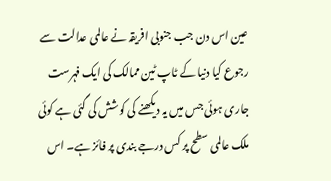عین اس دن جب جنوبی افریقہ نے عالمی عدالت سے رجوع کیا دنیا کے ٹاپ ٹین ممالک کی ایک فہرست جاری ہوئی جس میں یہ دیکھنے کی کوشش کی گئی ہے کوئی ملک عالمی سطح پر کس درجے بندی پر فائز ہے۔ اس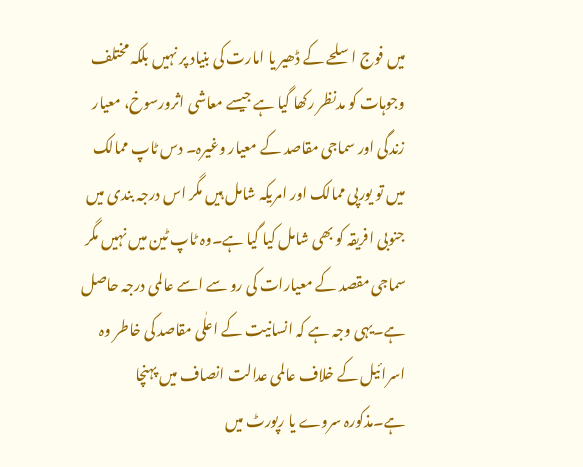میں فوج اسلحے کے ڈھیر یا امارت کی بنیاد پر نہیں بلکہ مختلف وجوہات کو مدنظر رکھا گیا ہے جیسے معاشی اثرورسوخ، معیار زندگی اور سماجی مقاصد کے معیار وغیرہ۔ دس ٹاپ ممالک میں تو یورپی ممالک اور امریکہ شامل ہیں مگر اس درجہ بندی میں جنوبی افریقہ کو بھی شامل کیا گیا ہے۔وہ ٹاپ ٹین میں نہیں مگر سماجی مقصد کے معیارات کی رو سے اسے عالمی درجہ حاصل ہے۔یہی وجہ ہے کہ انسانیت کے اعلٰی مقاصد کی خاطر وہ اسرائیل کے خلاف عالمی عدالت انصاف میں پہنچا ہے۔مذکورہ سروے یا رپورٹ میں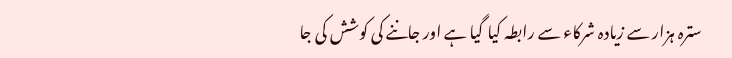سترہ ہزار سے زیادہ شرکاء سے رابطہ کیا گیا ہے اور جاننے کی کوشش کی جا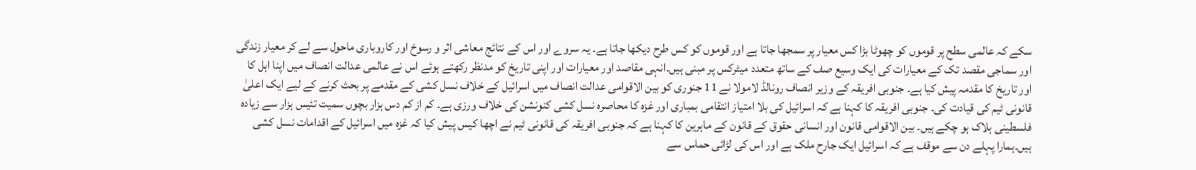سکے کہ عالمی سطح پر قوموں کو چھوٹا بڑا کس معیار پر سمجھا جاتا ہے اور قوموں کو کس طرح دیکھا جاتا ہے۔ یہ سروے اور اس کے نتائج معاشی اثر و رسوخ اور کاروباری ماحول سے لے کر معیار زندگی اور سماجی مقصد تک کے معیارات کی ایک وسیع صف کے ساتھ متعدد میٹرکس پر مبنی ہیں۔انہی مقاصد اور معیارات اور اپنی تاریخ کو مدنظر رکھتے ہوئے اس نے عالمی عدالت انصاف میں اپنا اہل کا اور تاریخ کا مقدمہ پیش کیا ہے۔ جنوبی افریقہ کے وزیر انصاف رونالڈ لامولا نے 11 جنوری کو بین الاقوامی عدالت انصاف میں اسرائیل کے خلاف نسل کشی کے مقدمے پر بحث کرنے کے لیے ایک اعلیٰ قانونی ٹیم کی قیادت کی۔ جنوبی افریقہ کا کہنا ہے کہ اسرائیل کی بلا امتیاز انتقامی بمباری اور غزہ کا محاصرہ نسل کشی کنونشن کی خلاف ورزی ہے۔ کم از کم دس ہزار بچوں سمیت تئیس ہزار سے زیادہ فلسطینی ہلاک ہو چکے ہیں۔ بین الاقوامی قانون اور انسانی حقوق کے قانون کے ماہرین کا کہنا ہے کہ جنوبی افریقہ کی قانونی ٹیم نے اچھا کیس پیش کیا کہ غزہ میں اسرائیل کے اقدامات نسل کشی ہیں۔ہمارا پہلے دن سے موقف ہے کہ اسرائیل ایک جارح ملک ہے اور اس کی لڑائی حماس سے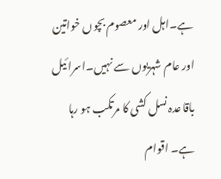ہے۔اہل اور معصوم بچوں خواتین اور عام شہریوں سے نہیں۔اسرائیل باقاعدہ نسل کشی کا مرتکب ہو رہا ہے۔ اقوام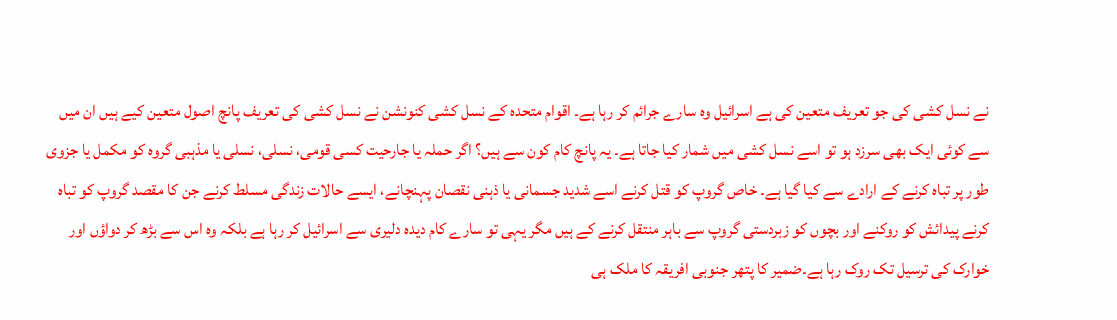نے نسل کشی کی جو تعریف متعین کی ہے اسرائیل وہ سارے جرائم کر رہا ہے۔ اقوام متحدہ کے نسل کشی کنونشن نے نسل کشی کی تعریف پانچ اصول متعین کیے ہیں ان میں سے کوئی ایک بھی سرزد ہو تو اسے نسل کشی میں شمار کیا جاتا ہے۔ یہ پانچ کام کون سے ہیں؟ اگر حملہ یا جارحیت کسی قومی، نسلی، نسلی یا مذہبی گروہ کو مکمل یا جزوی طور پر تباہ کرنے کے ارادے سے کیا گیا ہے۔ خاص گروپ کو قتل کرنے اسے شدید جسمانی یا ذہنی نقصان پہنچانے، ایسے حالات زندگی مسلط کرنے جن کا مقصد گروپ کو تباہ کرنے پیدائش کو روکنے اور بچوں کو زبردستی گروپ سے باہر منتقل کرنے کے ہیں مگر یہی تو سارے کام دیدہ دلیری سے اسرائیل کر رہا ہے بلکہ وہ اس سے بڑھ کر دواؤں اور خوارک کی ترسیل تک روک رہا ہے۔ضمیر کا پتھر جنوبی افریقہ کا ملک ہی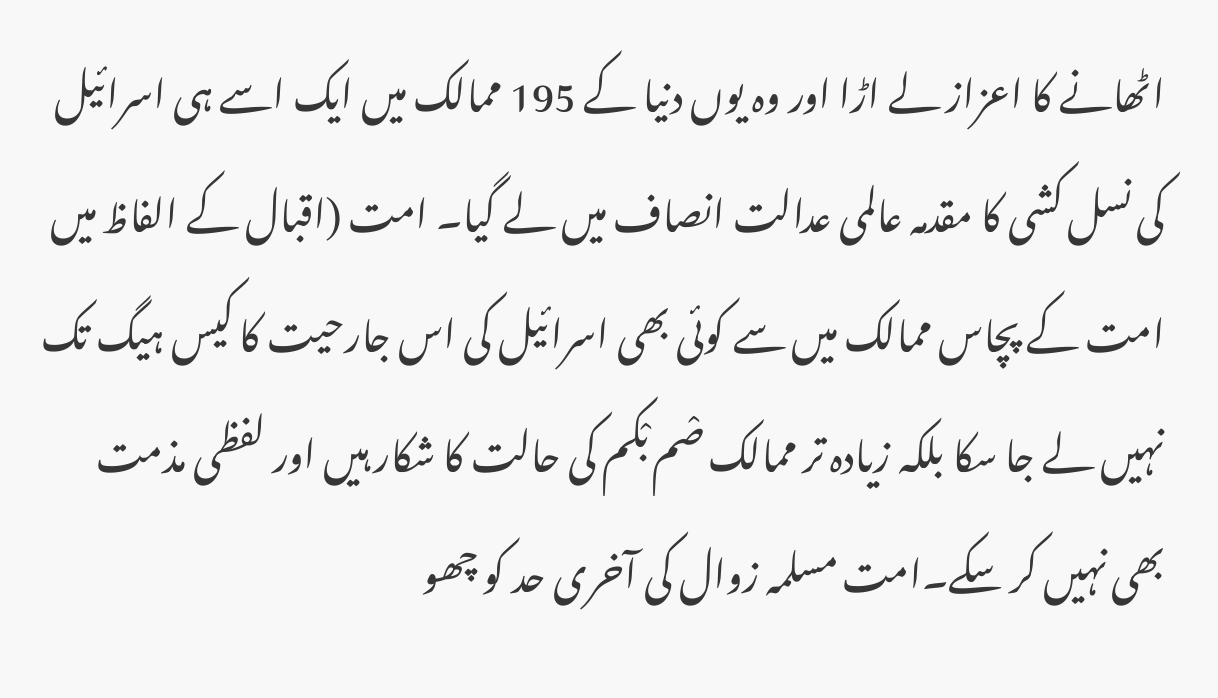اٹھانے کا اعزاز لے اڑا اور وہ یوں دنیا کے 195 ممالک میں ایک اسے ہی اسرائیل کی نسل کشی کا مقدمہ عالمی عدالت انصاف میں لے گیا۔ امت (اقبال کے الفاظ میں امت کے پچاس ممالک میں سے کوئی بھی اسرائیل کی اس جارحیت کا کیس ہیگ تک نہیں لے جا سکا بلکہ زیادہ تر ممالک صْم بْکم کی حالت کا شکار ہیں اور لفظی مذمت بھی نہیں کر سکے۔امت مسلمہ زوال کی آخری حد کو چھو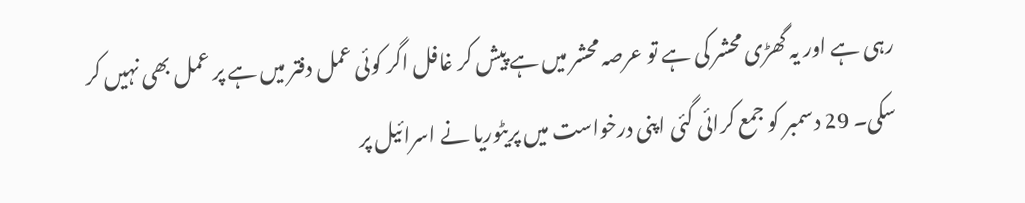رہی ہے اور یہ گھڑی محشر کی ہے تو عرصہ محشر میں ہے پیش کر غافل اگر کوئی عمل دفتر میں ہے پر عمل بھی نہیں کر سکی۔ 29 دسمبر کو جمع کرائی گئی اپنی درخواست میں پریٹوریا نے اسرائیل پر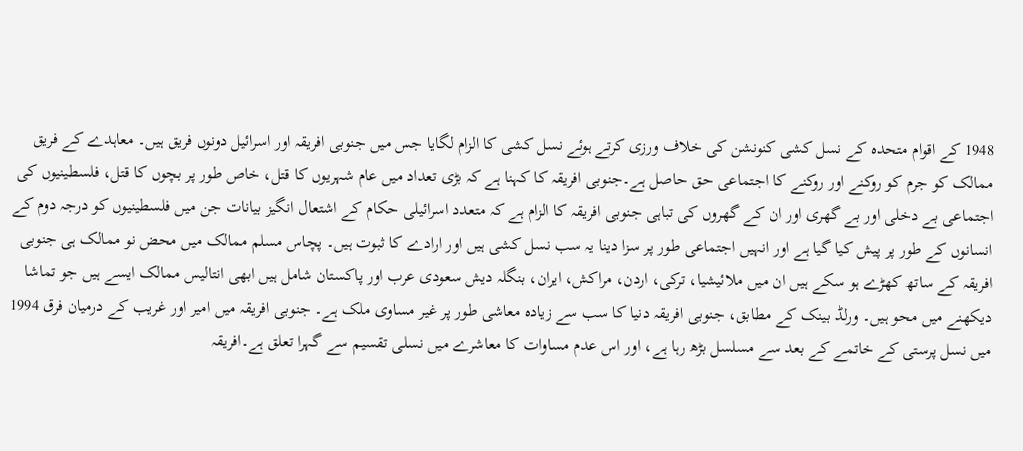1948 کے اقوام متحدہ کے نسل کشی کنونشن کی خلاف ورزی کرتے ہوئے نسل کشی کا الزام لگایا جس میں جنوبی افریقہ اور اسرائیل دونوں فریق ہیں۔ معاہدے کے فریق ممالک کو جرم کو روکنے اور روکنے کا اجتماعی حق حاصل ہے۔جنوبی افریقہ کا کہنا ہے کہ بڑی تعداد میں عام شہریوں کا قتل، خاص طور پر بچوں کا قتل، فلسطینیوں کی اجتماعی بے دخلی اور بے گھری اور ان کے گھروں کی تباہی جنوبی افریقہ کا الزام ہے کہ متعدد اسرائیلی حکام کے اشتعال انگیز بیانات جن میں فلسطینیوں کو درجہ دوم کے انسانوں کے طور پر پیش کیا گیا ہے اور انہیں اجتماعی طور پر سزا دینا یہ سب نسل کشی ہیں اور ارادے کا ثبوت ہیں۔ پچاس مسلم ممالک میں محض نو ممالک ہی جنوبی افریقہ کے ساتھ کھڑے ہو سکے ہیں ان میں ملائیشیا، ترکی، اردن، مراکش، ایران، بنگلہ دیش سعودی عرب اور پاکستان شامل ہیں ابھی انتالیس ممالک ایسے ہیں جو تماشا دیکھنے میں محو ہیں۔ ورلڈ بینک کے مطابق، جنوبی افریقہ دنیا کا سب سے زیادہ معاشی طور پر غیر مساوی ملک ہے۔ جنوبی افریقہ میں امیر اور غریب کے درمیان فرق 1994 میں نسل پرستی کے خاتمے کے بعد سے مسلسل بڑھ رہا ہے، اور اس عدم مساوات کا معاشرے میں نسلی تقسیم سے گہرا تعلق ہے۔افریقہ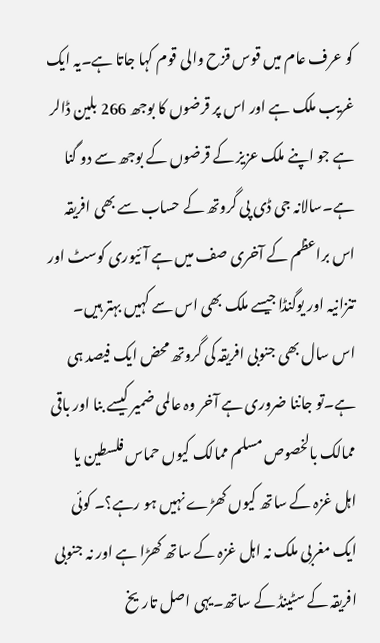کو عرف عام میں قوس قزح والی قوم کہا جاتا ہے۔یہ ایک غریب ملک ہے اور اس پر قرضوں کا بوجھ 266 بلین ڈالر ہے جو اپنے ملک عزیز کے قرضوں کے بوجھ سے دو گنا ہے۔سالانہ جی ڈی پی گروتھ کے حساب سے بھی افریقہ اس براعظم کے آخری صف میں ہے آئیوری کوسٹ اور تنزانیہ اور یوگنڈا جیسے ملک بھی اس سے کہیں بہتر ہیں۔ اس سال بھی جنوبی افریقہ کی گروتھ محض ایک فیصد ہی ہے۔تو جاننا ضروری ہے آخر وہ عالمی ضمیر کیسے بنا اور باقی ممالک بالخصوص مسلم ممالک کیوں حماس فلسطین یا اہل غزہ کے ساتھ کیوں کھڑے نہیں ہو رہے؟۔ کوئی ایک مغربی ملک نہ اہل غزہ کے ساتھ کھڑا ہے اور نہ جنوبی افریقہ کے سٹینڈ کے ساتھ۔یہی اصل تاریخ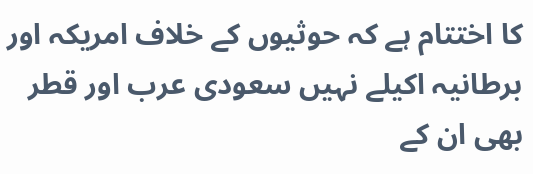کا اختتام ہے کہ حوثیوں کے خلاف امریکہ اور برطانیہ اکیلے نہیں سعودی عرب اور قطر بھی ان کے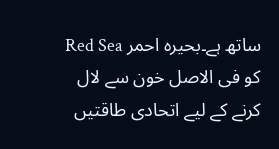ساتھ ہے۔بحیرہ احمر Red Sea کو فی الاصل خون سے لال کرنے کے لیے اتحادی طاقتیں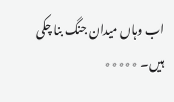اب وہاں میدان جنگ بنا چکی ہیں۔ ٭٭٭٭٭